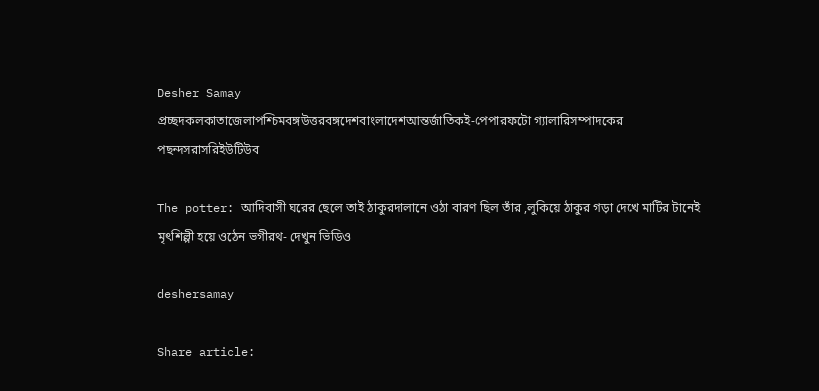Desher Samay
প্রচ্ছদকলকাতাজেলাপশ্চিমবঙ্গউত্তরবঙ্গদেশবাংলাদেশআন্তর্জাতিকই-পেপারফটো গ্যালারিসম্পাদকের পছন্দসরাসরিইউটিউব

The potter: আদিবাসী ঘরের ছেলে তাই ঠাকুরদালানে ওঠা বারণ ছিল তাঁর ,লুকিয়ে ঠাকুর গড়া দেখে মাটির টানেই মৃৎশিল্পী হয়ে ওঠেন ভগীরথ- দেখুন ভিডিও

deshersamay

Share article: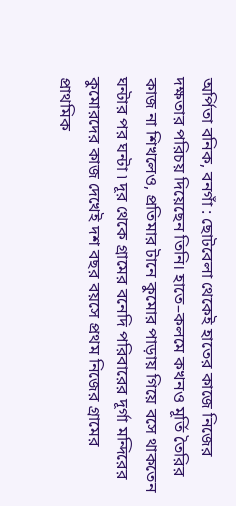অর্পিতা বনিক, বনগাঁ : ছোটবেলা থেকেই হাতের কাজে নিজের দক্ষতার পরিচয় দিয়েছেন তিনি। হাতে–কলমে কখনও মূর্তি তৈরির কাজ না শিখলেও, প্রতিমার টানে কুমোর পাড়ায় গিয়ে বসে থাকতেন ঘন্টার পর ঘন্টা ৷ দূর থেকে গ্রামের বনেদি পরিবারের দূর্গা মন্দিরের কুমোরদের কাজ দেখেই দশ বছর বয়সে প্রথম নিজের গ্রামের প্রাথমিক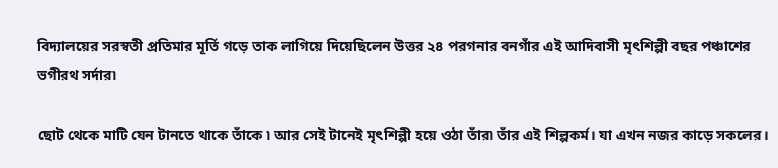বিদ্যালয়ের সরস্বতী প্রতিমার মূর্তি গড়ে তাক লাগিয়ে দিয়েছিলেন উত্তর ২৪ পরগনার বনগাঁর এই আদিবাসী মৃৎশিল্পী বছর পঞ্চাশের ভগীরথ সর্দার৷

ছোট থেকে মাটি যেন টানতে থাকে তাঁকে ৷ আর সেই টানেই মৃৎশিল্পী হয়ে ওঠা তাঁর৷ তাঁর এই শিল্পকর্ম। যা এখন নজর কাড়ে সকলের।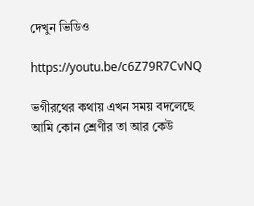দেখুন ভিডিও

https://youtu.be/c6Z79R7CvNQ

ভগীরথের কথায় এখন সময় বদলেছে আমি কোন শ্রেণীর তা আর কেউ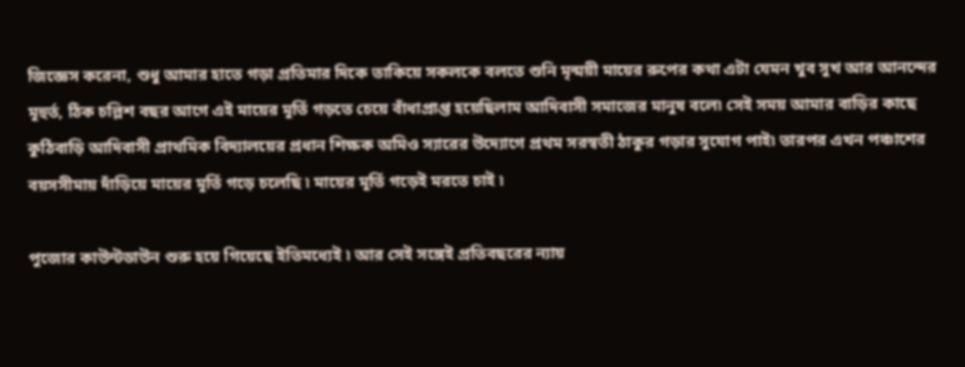জিজ্ঞেস করেনা, শুধু আমার হাতে গড়া প্রতিমার দিকে তাকিয়ে সকলকে বলতে শুনি মৃন্ময়ী মায়ের রুপের কথা এটা যেমন খুব সুখ আর আনন্দের মূহুর্ত, ঠিক চল্লিশ বছর আগে এই মায়ের মূর্তি গড়তে চেয়ে বাঁধাপ্রাপ্ত হয়েছিলাম আদিবাসী সমাজের মানুষ বলে৷ সেই সময় আমার বাড়ির কাছে কুঠিবাড়ি আদিবাসী প্রাথমিক বিদ্যালয়ের প্রধান শিক্ষক অমিও স্যারের উদ্যোগে প্রথম সরস্বতী ঠাকুর গড়ার সুযোগ পাই৷ তারপর এখন পঞ্চাশের বয়সসীমায় দাঁড়িয়ে মায়ের মূর্তি গড়ে চলেছি ৷ মায়ের মূর্তি গড়েই মরতে চাই ৷

পুজোর কাউন্টডাউন শুরু হয়ে গিয়েছে ইতিমধ্যেই ৷ আর সেই সঙ্গেই প্রতিবছরের ন্যায়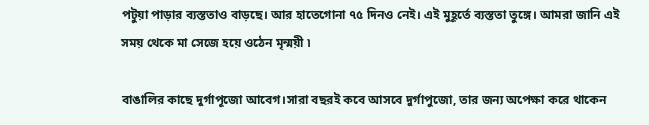পটুয়া পাড়ার ব্যস্ততাও বাড়ছে। আর হাতেগোনা ৭৫ দিনও নেই। এই মুহূর্তে ব্যস্ততা তুঙ্গে। আমরা জানি এই সময় থেকে মা সেজে হয়ে ওঠেন মৃন্ময়ী ৷

বাঙালির কাছে দুর্গাপূজো আবেগ।সারা বছরই কবে আসবে দুর্গাপুজো, তার জন্য অপেক্ষা করে থাকেন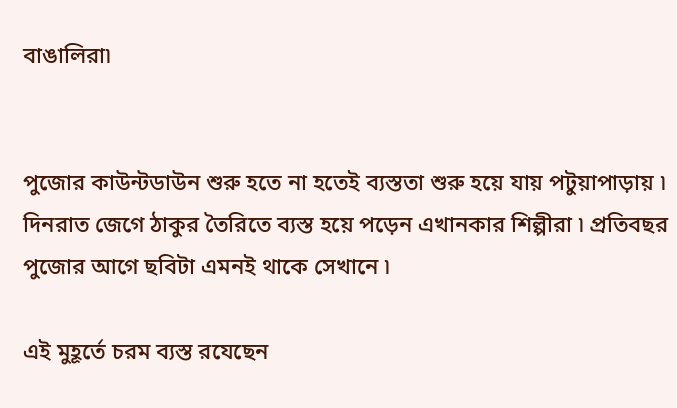বাঙালিরা৷


পুজোর কাউন্টডাউন শুরু হতে না হতেই ব্যস্ততা শুরু হয়ে যায় পটুয়াপাড়ায় ৷ দিনরাত জেগে ঠাকুর তৈরিতে ব্যস্ত হয়ে পড়েন এখানকার শিল্পীরা ৷ প্রতিবছর পুজোর আগে ছবিটা এমনই থাকে সেখানে ৷

এই মুহূর্তে চরম ব্যস্ত রযেছেন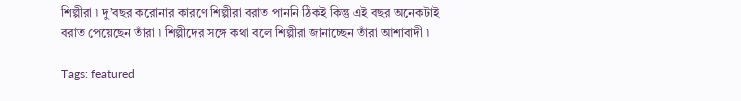শিল্পীরা ৷ দু’বছর করোনার কারণে শিল্পীরা বরাত পাননি ঠিকই কিন্তু এই বছর অনেকটাই বরাত পেয়েছেন তাঁরা ৷ শিল্পীদের সঙ্গে কথা বলে শিল্পীরা জানাচ্ছেন তাঁরা আশাবাদী ৷

Tags: featured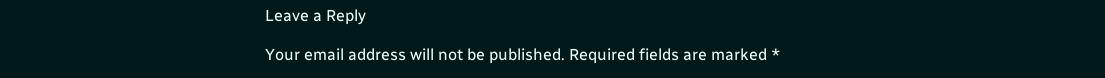Leave a Reply

Your email address will not be published. Required fields are marked *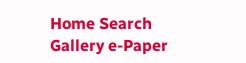Home Search Gallery e-Paper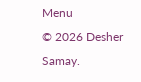Menu
© 2026 Desher Samay.